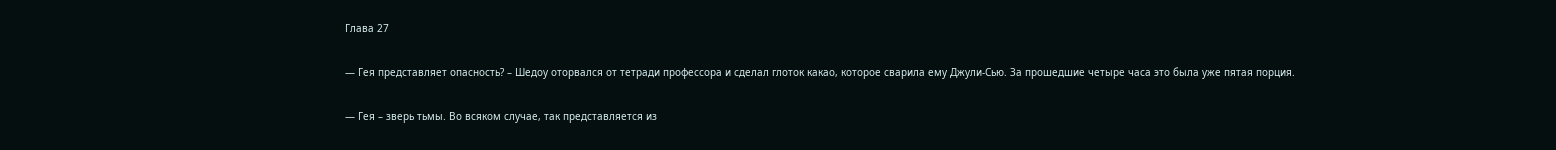Глава 27

— Гея представляет опасность? – Шедоу оторвался от тетради профессора и сделал глоток какао, которое сварила ему Джули-Сью. За прошедшие четыре часа это была уже пятая порция.

— Гея – зверь тьмы. Во всяком случае, так представляется из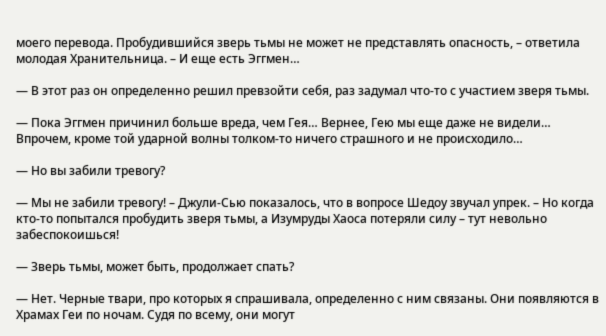моего перевода. Пробудившийся зверь тьмы не может не представлять опасность, – ответила молодая Хранительница. – И еще есть Эггмен…

— В этот раз он определенно решил превзойти себя, раз задумал что-то с участием зверя тьмы.

— Пока Эггмен причинил больше вреда, чем Гея… Вернее, Гею мы еще даже не видели… Впрочем, кроме той ударной волны толком-то ничего страшного и не происходило…

— Но вы забили тревогу?

— Мы не забили тревогу! – Джули-Сью показалось, что в вопросе Шедоу звучал упрек. – Но когда кто-то попытался пробудить зверя тьмы, а Изумруды Хаоса потеряли силу – тут невольно забеспокоишься!

— Зверь тьмы, может быть, продолжает спать?

— Нет. Черные твари, про которых я спрашивала, определенно с ним связаны. Они появляются в Храмах Геи по ночам. Судя по всему, они могут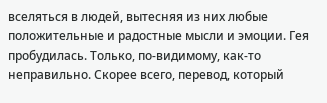вселяться в людей, вытесняя из них любые положительные и радостные мысли и эмоции. Гея пробудилась. Только, по-видимому, как-то неправильно. Скорее всего, перевод, который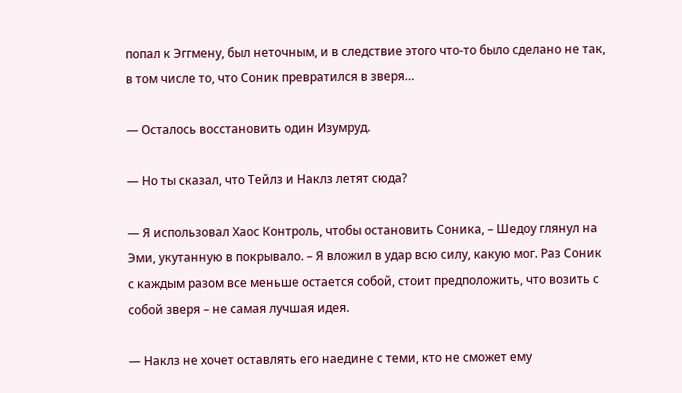попал к Эггмену, был неточным, и в следствие этого что-то было сделано не так, в том числе то, что Соник превратился в зверя…

— Осталось восстановить один Изумруд.

— Но ты сказал, что Тейлз и Наклз летят сюда?

— Я использовал Хаос Контроль, чтобы остановить Соника, – Шедоу глянул на Эми, укутанную в покрывало. – Я вложил в удар всю силу, какую мог. Раз Соник с каждым разом все меньше остается собой, стоит предположить, что возить с собой зверя – не самая лучшая идея.

— Наклз не хочет оставлять его наедине с теми, кто не сможет ему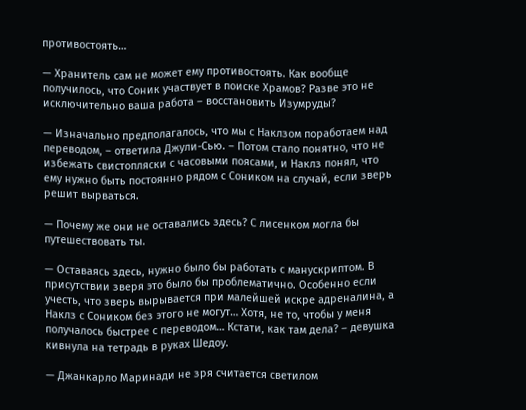противостоять…

— Хранитель сам не может ему противостоять. Как вообще получилось, что Соник участвует в поиске Храмов? Разве это не исключительно ваша работа – восстановить Изумруды?

— Изначально предполагалось, что мы с Наклзом поработаем над переводом, – ответила Джули-Сью. – Потом стало понятно, что не избежать свистопляски с часовыми поясами, и Наклз понял, что ему нужно быть постоянно рядом с Соником на случай, если зверь решит вырваться.

— Почему же они не оставались здесь? С лисенком могла бы путешествовать ты.

— Оставаясь здесь, нужно было бы работать с манускриптом. В присутствии зверя это было бы проблематично. Особенно если учесть, что зверь вырывается при малейшей искре адреналина, а Наклз с Соником без этого не могут… Хотя, не то, чтобы у меня получалось быстрее с переводом… Кстати, как там дела? – девушка кивнула на тетрадь в руках Шедоу.

— Джанкарло Маринади не зря считается светилом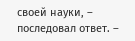своей науки, – последовал ответ. –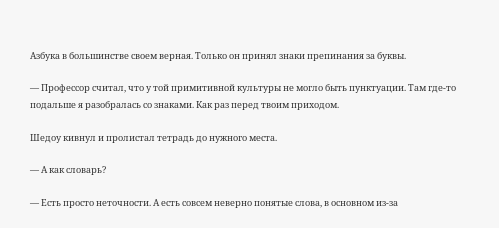Азбука в большинстве своем верная. Только он принял знаки препинания за буквы.

— Профессор считал, что у той примитивной культуры не могло быть пунктуации. Там где-то подальше я разобралась со знаками. Как раз перед твоим приходом.

Шедоу кивнул и пролистал тетрадь до нужного места.

— А как словарь?

— Есть просто неточности. А есть совсем неверно понятые слова, в основном из-за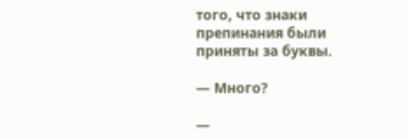того, что знаки препинания были приняты за буквы.

— Много?

—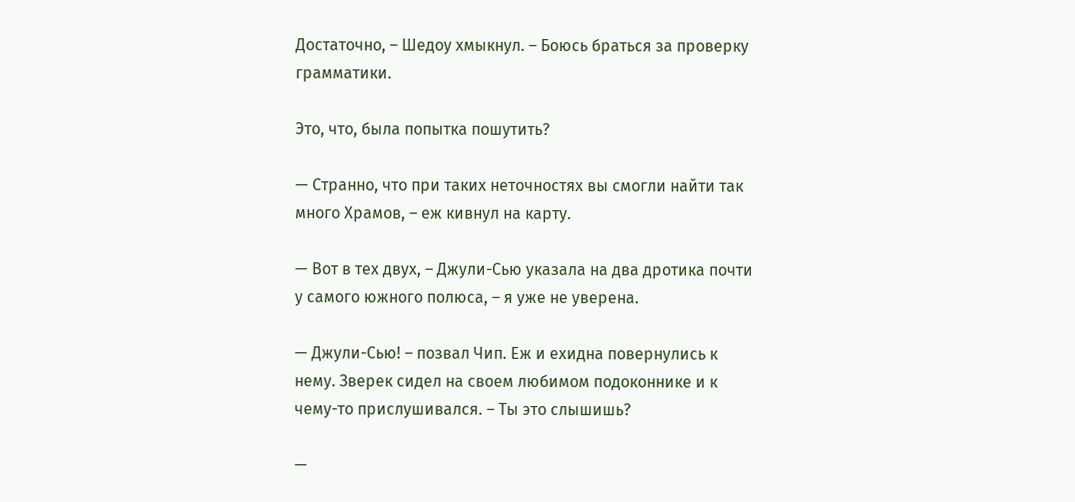Достаточно, – Шедоу хмыкнул. – Боюсь браться за проверку грамматики.

Это, что, была попытка пошутить?

— Странно, что при таких неточностях вы смогли найти так много Храмов, – еж кивнул на карту.

— Вот в тех двух, – Джули-Сью указала на два дротика почти у самого южного полюса, – я уже не уверена.

— Джули-Сью! – позвал Чип. Еж и ехидна повернулись к нему. Зверек сидел на своем любимом подоконнике и к чему-то прислушивался. – Ты это слышишь?

—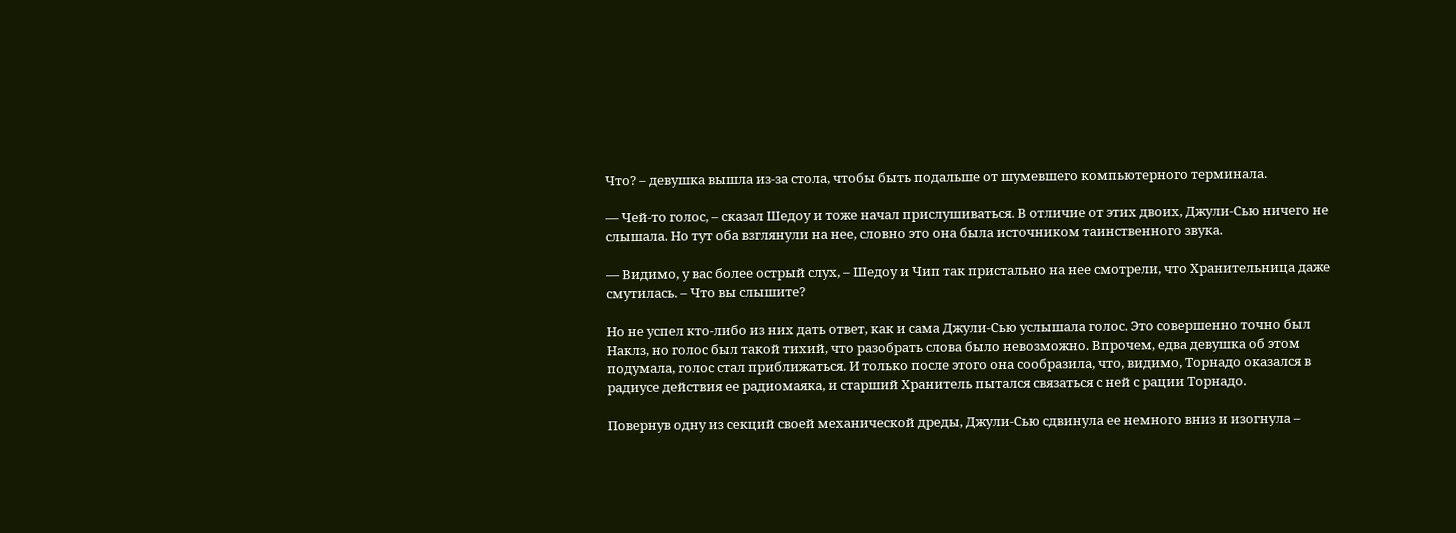Что? – девушка вышла из-за стола, чтобы быть подальше от шумевшего компьютерного терминала.

— Чей-то голос, – сказал Шедоу и тоже начал прислушиваться. В отличие от этих двоих, Джули-Сью ничего не слышала. Но тут оба взглянули на нее, словно это она была источником таинственного звука.

— Видимо, у вас более острый слух, – Шедоу и Чип так пристально на нее смотрели, что Хранительница даже смутилась. – Что вы слышите?

Но не успел кто-либо из них дать ответ, как и сама Джули-Сью услышала голос. Это совершенно точно был Наклз, но голос был такой тихий, что разобрать слова было невозможно. Впрочем, едва девушка об этом подумала, голос стал приближаться. И только после этого она сообразила, что, видимо, Торнадо оказался в радиусе действия ее радиомаяка, и старший Хранитель пытался связаться с ней с рации Торнадо.

Повернув одну из секций своей механической дреды, Джули-Сью сдвинула ее немного вниз и изогнула –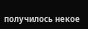получилось некое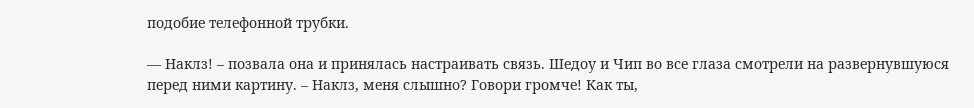подобие телефонной трубки.

— Наклз! – позвала она и принялась настраивать связь. Шедоу и Чип во все глаза смотрели на развернувшуюся перед ними картину. – Наклз, меня слышно? Говори громче! Как ты,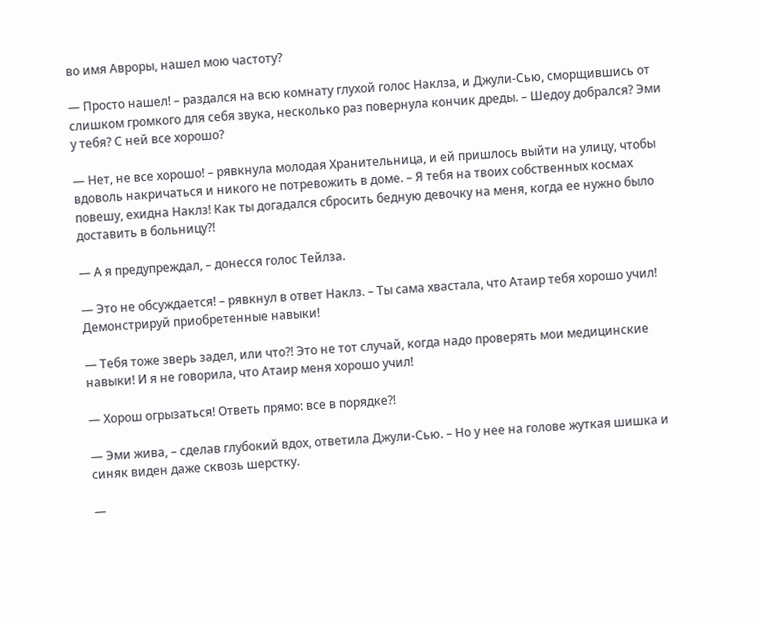во имя Авроры, нашел мою частоту?

— Просто нашел! – раздался на всю комнату глухой голос Наклза, и Джули-Сью, сморщившись от слишком громкого для себя звука, несколько раз повернула кончик дреды. – Шедоу добрался? Эми у тебя? С ней все хорошо?

— Нет, не все хорошо! – рявкнула молодая Хранительница, и ей пришлось выйти на улицу, чтобы вдоволь накричаться и никого не потревожить в доме. – Я тебя на твоих собственных космах повешу, ехидна Наклз! Как ты догадался сбросить бедную девочку на меня, когда ее нужно было доставить в больницу?!

— А я предупреждал, – донесся голос Тейлза.

— Это не обсуждается! – рявкнул в ответ Наклз. – Ты сама хвастала, что Атаир тебя хорошо учил! Демонстрируй приобретенные навыки!

— Тебя тоже зверь задел, или что?! Это не тот случай, когда надо проверять мои медицинские навыки! И я не говорила, что Атаир меня хорошо учил!

— Хорош огрызаться! Ответь прямо: все в порядке?!

— Эми жива, – сделав глубокий вдох, ответила Джули-Сью. – Но у нее на голове жуткая шишка и синяк виден даже сквозь шерстку.

—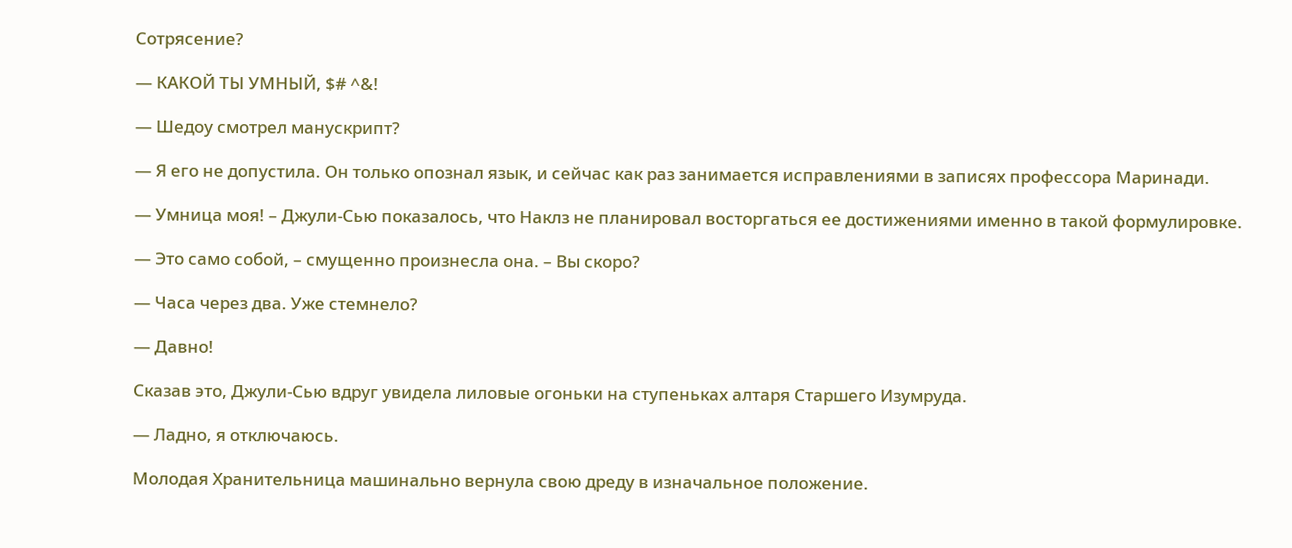Сотрясение?

— КАКОЙ ТЫ УМНЫЙ, $# ^&!

— Шедоу смотрел манускрипт?

— Я его не допустила. Он только опознал язык, и сейчас как раз занимается исправлениями в записях профессора Маринади.

— Умница моя! – Джули-Сью показалось, что Наклз не планировал восторгаться ее достижениями именно в такой формулировке.

— Это само собой, – смущенно произнесла она. – Вы скоро?

— Часа через два. Уже стемнело?

— Давно!

Сказав это, Джули-Сью вдруг увидела лиловые огоньки на ступеньках алтаря Старшего Изумруда.

— Ладно, я отключаюсь.

Молодая Хранительница машинально вернула свою дреду в изначальное положение.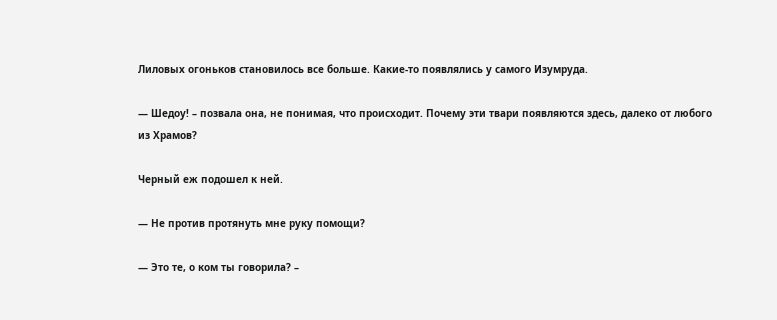Лиловых огоньков становилось все больше. Какие-то появлялись у самого Изумруда.

— Шедоу! – позвала она, не понимая, что происходит. Почему эти твари появляются здесь, далеко от любого из Храмов?

Черный еж подошел к ней.

— Не против протянуть мне руку помощи?

— Это те, о ком ты говорила? –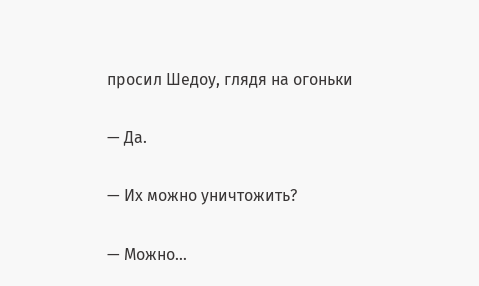просил Шедоу, глядя на огоньки

— Да.

— Их можно уничтожить?

— Можно…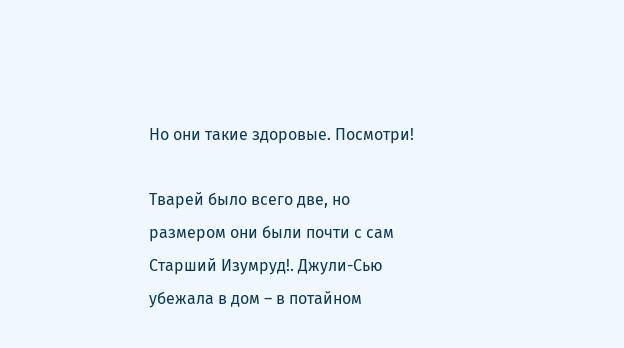Но они такие здоровые. Посмотри!

Тварей было всего две, но размером они были почти с сам Старший Изумруд!. Джули-Сью убежала в дом – в потайном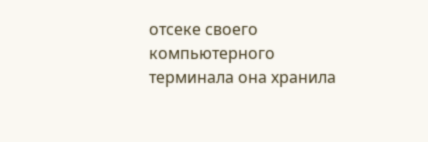отсеке своего компьютерного терминала она хранила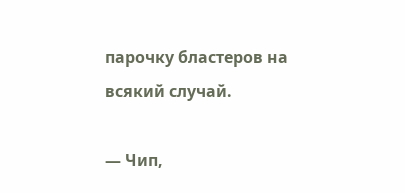парочку бластеров на всякий случай.

— Чип,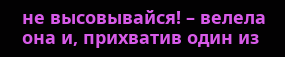не высовывайся! – велела она и, прихватив один из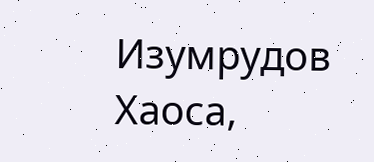Изумрудов Хаоса,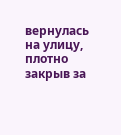вернулась на улицу, плотно закрыв за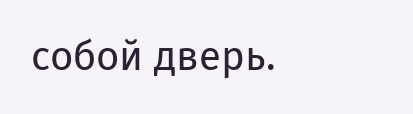собой дверь.